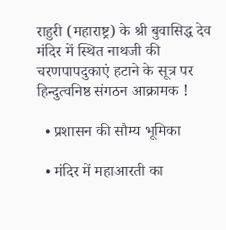राहुरी (महाराष्ट्र) के श्री बुवासिद्ध देव मंदिर में स्थित नाथजी की चरणपापदुकाएं हटाने के सूत्र पर हिन्दुत्वनिष्ठ संगठन आक्रामक !

  • प्रशासन की सौम्य भूमिका

  • मंदिर में महाआरती का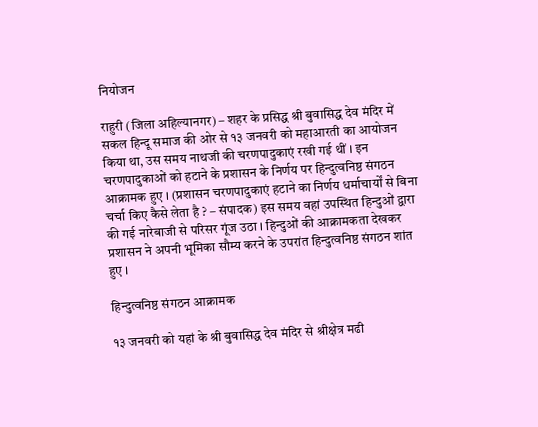नियोजन

राहुरी (जिला अहिल्यानगर) – शहर के प्रसिद्ध श्री बुवासिद्ध देव मंदिर में सकल हिन्दू समाज की ओर से १३ जनवरी को महाआरती का आयोजन किया था, उस समय नाथजी की चरणपादुकाएं रखी गई थीं । इन चरणपादुकाओं को हटाने के प्रशासन के निर्णय पर हिन्दुत्वनिष्ठ संगठन आक्रामक हुए । (प्रशासन चरणपादुकाएं हटाने का निर्णय धर्माचार्यों से बिना चर्चा किए कैसे लेता है ? – संपादक) इस समय वहां उपस्थित हिन्दुओं द्वारा की गई नारेबाजी से परिसर गूंज उठा । हिन्दुओं की आक्रामकता देखकर प्रशासन ने अपनी भूमिका सौम्य करने के उपरांत हिन्दुत्वनिष्ठ संगठन शांत हुए ।

हिन्दुत्वनिष्ठ संगठन आक्रामक

१३ जनवरी को यहां के श्री बुवासिद्ध देव मंदिर से श्रीक्षेत्र मढी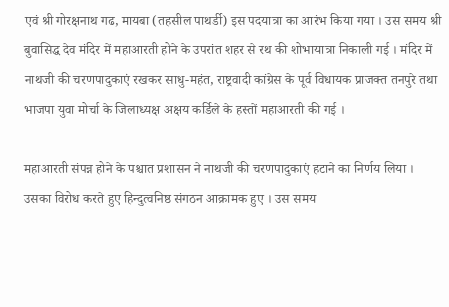एवं श्री गोरक्षनाथ गढ, मायबा (तहसील पाथर्डी) इस पदयात्रा का आरंभ किया गया । उस समय श्री बुवासिद्ध देव मंदिर में महाआरती होने के उपरांत शहर से रथ की शोभायात्रा निकाली गई । मंदिर में नाथजी की चरणपादुकाएं रखकर साधु-महंत, राष्ट्रवादी कांग्रेस के पूर्व विधायक प्राजक्त तनपुरे तथा भाजपा युवा मोर्चा के जिलाध्यक्ष अक्षय कर्डिले के हस्तों महाआरती की गई ।

महाआरती संपन्न होने के पश्चात प्रशासन ने नाथजी की चरणपादुकाएं हटाने का निर्णय लिया । उसका विरोध करते हुए हिन्दुत्वनिष्ठ संगठन आक्रामक हुए । उस समय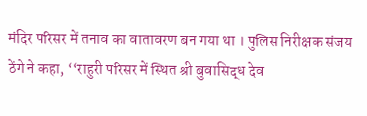मंदिर परिसर में तनाव का वातावरण बन गया था । पुलिस निरीक्षक संजय ठेंगे ने कहा, ‘‘राहुरी परिसर में स्थित श्री बुवासिद्ध देव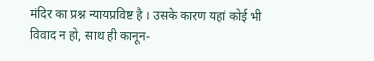मंदिर का प्रश्न न्यायप्रविष्ट है । उसके कारण यहां कोई भी विवाद न हो, साथ ही कानून-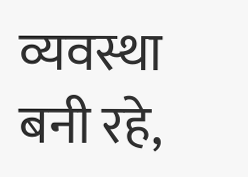व्यवस्था बनी रहे,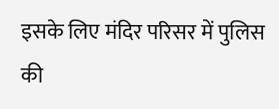इसके लिए मंदिर परिसर में पुलिस की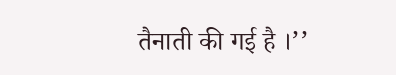तैनाती की गई है ।’’